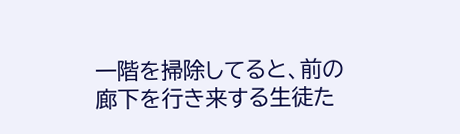一階を掃除してると、前の廊下を行き来する生徒た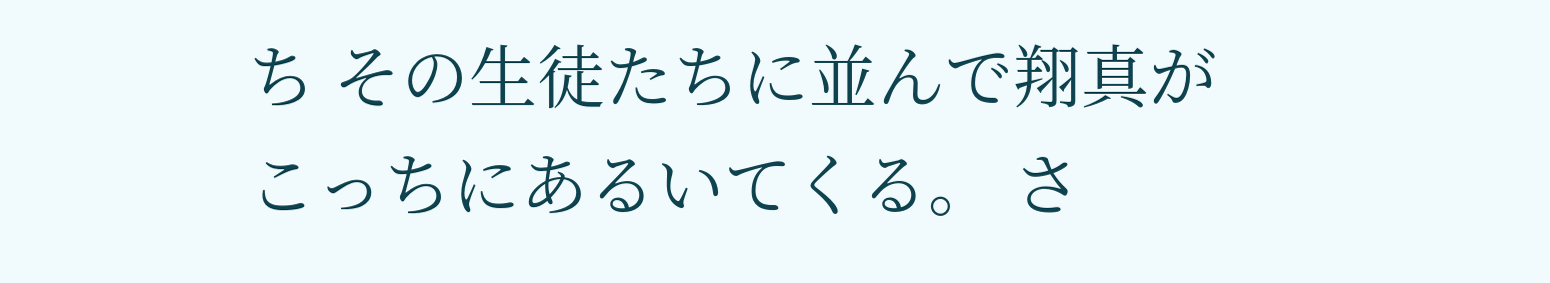ち その生徒たちに並んで翔真がこっちにあるいてくる。 さ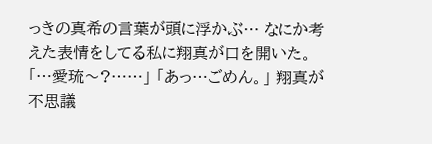っきの真希の言葉が頭に浮かぶ… なにか考えた表情をしてる私に翔真が口を開いた。 「…愛琉〜?……」 「あっ…ごめん。」 翔真が不思議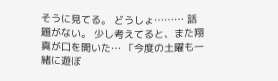そうに見てる。 どうしょ……… 話題がない。 少し考えてると、また翔真が口を開いた… 「今度の土曜も一緒に遊ぼ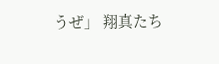うぜ」 翔真たち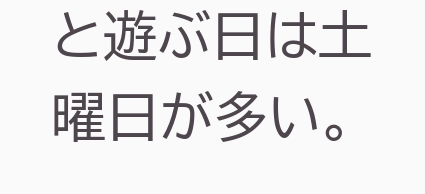と遊ぶ日は土曜日が多い。